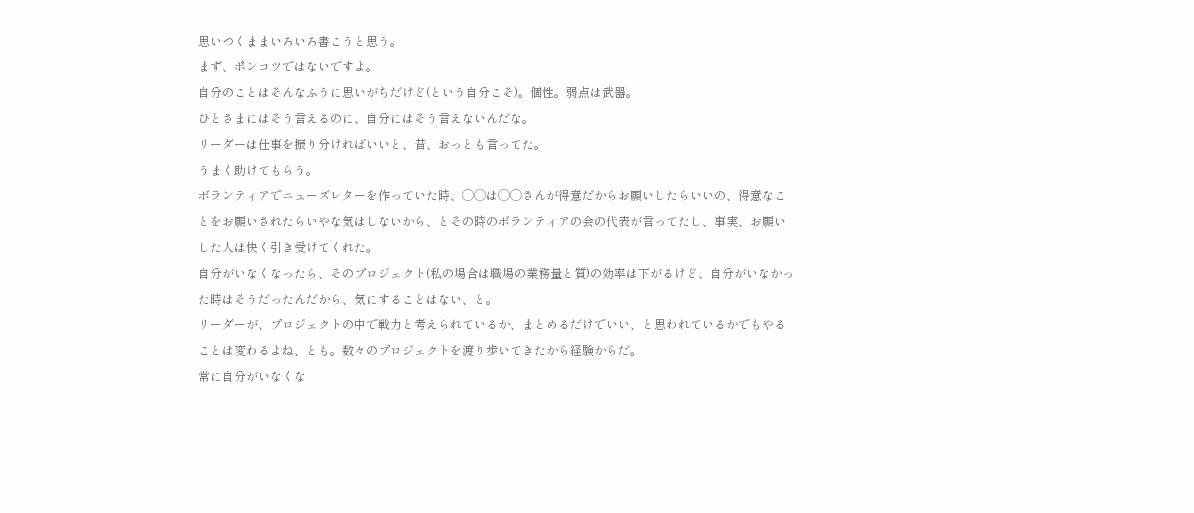思いつくままいろいろ書こうと思う。
まず、ポンコツではないですよ。
自分のことはそんなふうに思いがちだけど(という自分こそ)。個性。弱点は武器。
ひとさまにはそう言えるのに、自分にはそう言えないんだな。
リーダーは仕事を振り分ければいいと、昔、おっとも言ってた。
うまく助けてもらう。
ボランティアでニューズレターを作っていた時、◯◯は◯◯さんが得意だからお願いしたらいいの、得意なことをお願いされたらいやな気はしないから、とその時のボランティアの会の代表が言ってたし、事実、お願いした人は快く引き受けてくれた。
自分がいなくなったら、そのプロジェクト(私の場合は職場の業務量と質)の効率は下がるけど、自分がいなかった時はそうだったんだから、気にすることはない、と。
リーダーが、プロジェクトの中で戦力と考えられているか、まとめるだけでいい、と思われているかでもやることは変わるよね、とも。数々のプロジェクトを渡り歩いてきたから経験からだ。
常に自分がいなくな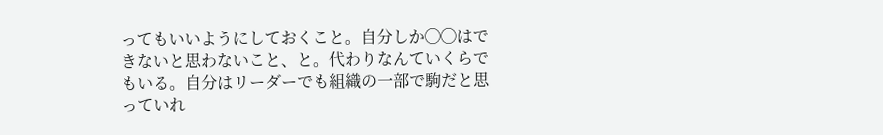ってもいいようにしておくこと。自分しか◯◯はできないと思わないこと、と。代わりなんていくらでもいる。自分はリーダーでも組織の一部で駒だと思っていれ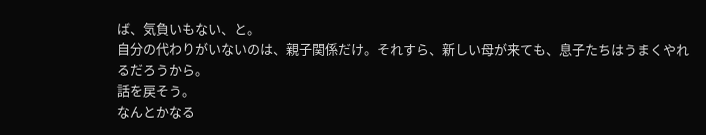ば、気負いもない、と。
自分の代わりがいないのは、親子関係だけ。それすら、新しい母が来ても、息子たちはうまくやれるだろうから。
話を戻そう。
なんとかなる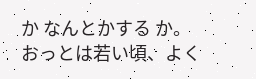か なんとかする か。
おっとは若い頃、よく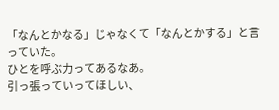「なんとかなる」じゃなくて「なんとかする」と言っていた。
ひとを呼ぶ力ってあるなあ。
引っ張っていってほしい、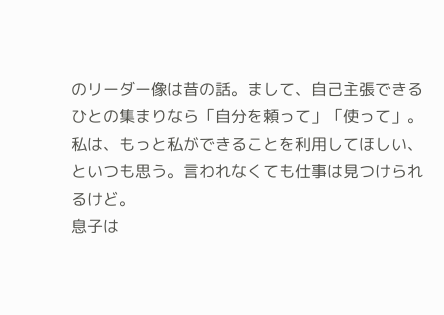のリーダー像は昔の話。まして、自己主張できるひとの集まりなら「自分を頼って」「使って」。私は、もっと私ができることを利用してほしい、といつも思う。言われなくても仕事は見つけられるけど。
息子は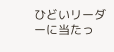ひどいリーダーに当たっ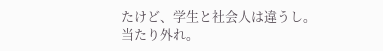たけど、学生と社会人は違うし。
当たり外れ。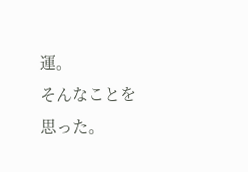運。
そんなことを思った。